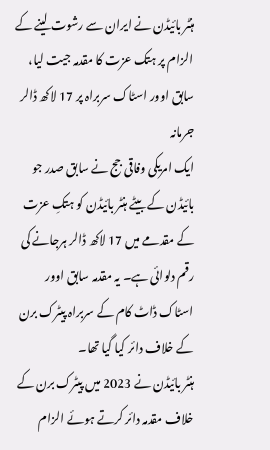ہنٹر بائیڈن نے ایران سے رشوت لینے کے الزام پر ہتک عزت کا مقدمہ جیت لیا، سابق اوور اسٹاک سربراہ پر 17 لاکھ ڈالر جرمانہ
ایک امریکی وفاقی جج نے سابق صدر جو بائیڈن کے بیٹے ہنٹر بائیڈن کو ہتکِ عزت کے مقدمے میں 17 لاکھ ڈالر ہرجانے کی رقم دلوائی ہے۔ یہ مقدمہ سابق اوور اسٹاک ڈاٹ کام کے سربراہ پیٹرک برن کے خلاف دائر کیا گیا تھا۔
ہنٹر بائیڈن نے 2023 میں پیٹرک برن کے خلاف مقدمہ دائر کرتے ہوئے الزام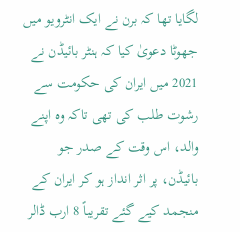لگایا تھا کہ برن نے ایک انٹرویو میں جھوٹا دعویٰ کیا کہ ہنٹر بائیڈن نے 2021 میں ایران کی حکومت سے رشوت طلب کی تھی تاکہ وہ اپنے والد، اس وقت کے صدر جو بائیڈن، پر اثر انداز ہو کر ایران کے منجمد کیے گئے تقریباً 8 ارب ڈالر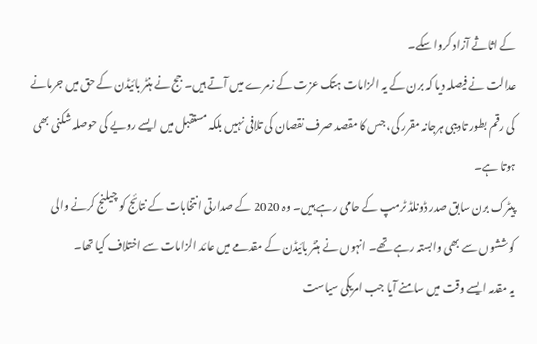کے اثاثے آزاد کروا سکے۔
عدالت نے فیصلہ دیا کہ برن کے یہ الزامات ہتک عزت کے زمرے میں آتے ہیں۔ جج نے ہنٹر بائیڈن کے حق میں جرمانے کی رقم بطور تادیبی ہرجانہ مقرر کی، جس کا مقصد صرف نقصان کی تلافی نہیں بلکہ مستقبل میں ایسے رویے کی حوصلہ شکنی بھی ہوتا ہے۔
پیٹرک برن سابق صدر ڈونلڈ ٹرمپ کے حامی رہے ہیں۔ وہ 2020 کے صدارتی انتخابات کے نتائج کو چیلنج کرنے والی کوششوں سے بھی وابستہ رہے تھے۔ انہوں نے ہنٹر بائیڈن کے مقدمے میں عائد الزامات سے اختلاف کیا تھا۔
یہ مقدمہ ایسے وقت میں سامنے آیا جب امریکی سیاست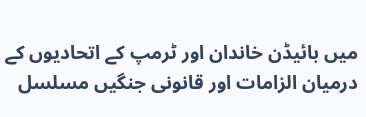میں بائیڈن خاندان اور ٹرمپ کے اتحادیوں کے درمیان الزامات اور قانونی جنگیں مسلسل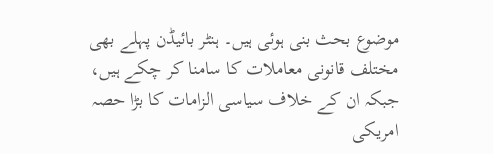موضوع بحث بنی ہوئی ہیں۔ ہنٹر بائیڈن پہلے بھی مختلف قانونی معاملات کا سامنا کر چکے ہیں، جبکہ ان کے خلاف سیاسی الزامات کا بڑا حصہ امریکی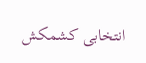انتخابی کشمکش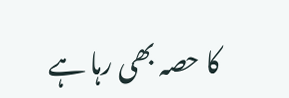کا حصہ بھی رہا ہے